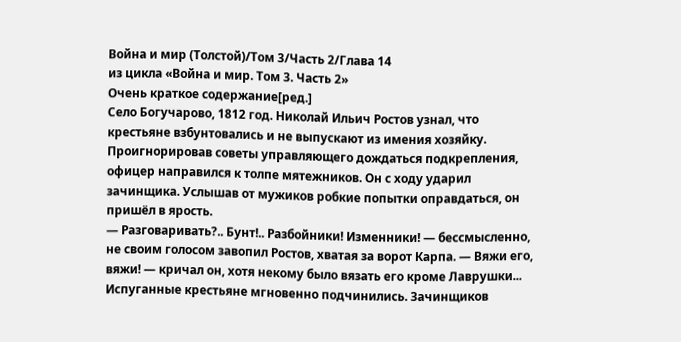Война и мир (Толстой)/Том 3/Часть 2/Глава 14
из цикла «Война и мир. Том 3. Часть 2»
Очень краткое содержание[ред.]
Село Богучарово, 1812 год. Николай Ильич Ростов узнал, что крестьяне взбунтовались и не выпускают из имения хозяйку.
Проигнорировав советы управляющего дождаться подкрепления, офицер направился к толпе мятежников. Он с ходу ударил зачинщика. Услышав от мужиков робкие попытки оправдаться, он пришёл в ярость.
— Разговаривать?.. Бунт!.. Разбойники! Изменники! — бессмысленно, не своим голосом завопил Ростов, хватая за ворот Карпа. — Вяжи его, вяжи! — кричал он, хотя некому было вязать его кроме Лаврушки...
Испуганные крестьяне мгновенно подчинились. Зачинщиков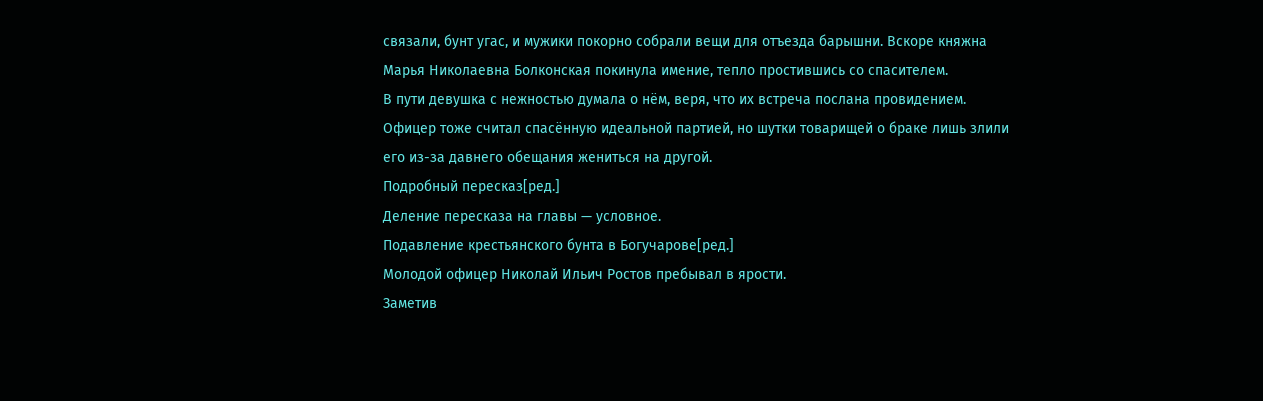связали, бунт угас, и мужики покорно собрали вещи для отъезда барышни. Вскоре княжна Марья Николаевна Болконская покинула имение, тепло простившись со спасителем.
В пути девушка с нежностью думала о нём, веря, что их встреча послана провидением. Офицер тоже считал спасённую идеальной партией, но шутки товарищей о браке лишь злили его из-за давнего обещания жениться на другой.
Подробный пересказ[ред.]
Деление пересказа на главы — условное.
Подавление крестьянского бунта в Богучарове[ред.]
Молодой офицер Николай Ильич Ростов пребывал в ярости.
Заметив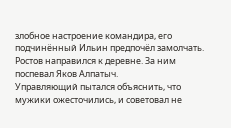злобное настроение командира, его подчинённый Ильин предпочёл замолчать.
Ростов направился к деревне. За ним поспевал Яков Алпатыч.
Управляющий пытался объяснить, что мужики ожесточились, и советовал не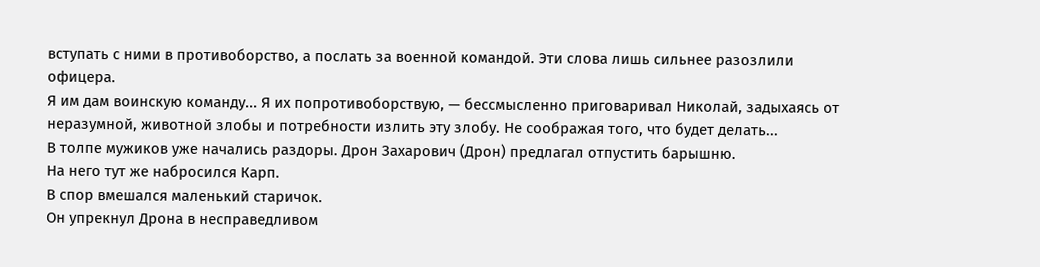вступать с ними в противоборство, а послать за военной командой. Эти слова лишь сильнее разозлили офицера.
Я им дам воинскую команду... Я их попротивоборствую, — бессмысленно приговаривал Николай, задыхаясь от неразумной, животной злобы и потребности излить эту злобу. Не соображая того, что будет делать...
В толпе мужиков уже начались раздоры. Дрон Захарович (Дрон) предлагал отпустить барышню.
На него тут же набросился Карп.
В спор вмешался маленький старичок.
Он упрекнул Дрона в несправедливом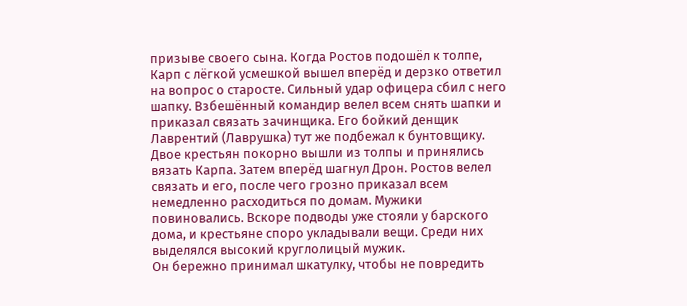призыве своего сына. Когда Ростов подошёл к толпе, Карп с лёгкой усмешкой вышел вперёд и дерзко ответил на вопрос о старосте. Сильный удар офицера сбил с него шапку. Взбешённый командир велел всем снять шапки и приказал связать зачинщика. Его бойкий денщик Лаврентий (Лаврушка) тут же подбежал к бунтовщику.
Двое крестьян покорно вышли из толпы и принялись вязать Карпа. Затем вперёд шагнул Дрон. Ростов велел связать и его, после чего грозно приказал всем немедленно расходиться по домам. Мужики повиновались. Вскоре подводы уже стояли у барского дома, и крестьяне споро укладывали вещи. Среди них выделялся высокий круглолицый мужик.
Он бережно принимал шкатулку, чтобы не повредить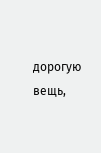дорогую вещь,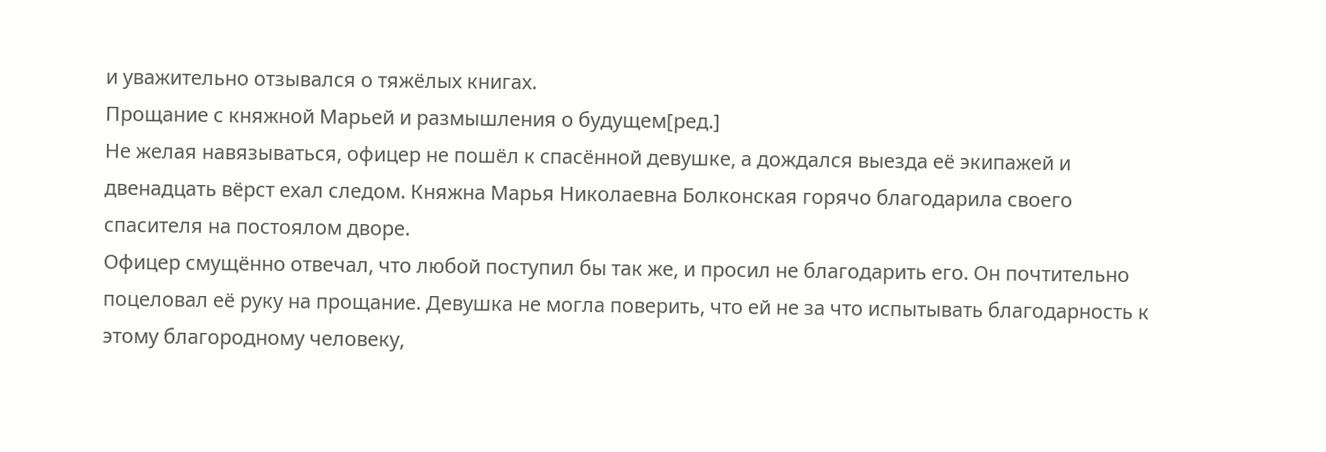и уважительно отзывался о тяжёлых книгах.
Прощание с княжной Марьей и размышления о будущем[ред.]
Не желая навязываться, офицер не пошёл к спасённой девушке, а дождался выезда её экипажей и двенадцать вёрст ехал следом. Княжна Марья Николаевна Болконская горячо благодарила своего спасителя на постоялом дворе.
Офицер смущённо отвечал, что любой поступил бы так же, и просил не благодарить его. Он почтительно поцеловал её руку на прощание. Девушка не могла поверить, что ей не за что испытывать благодарность к этому благородному человеку,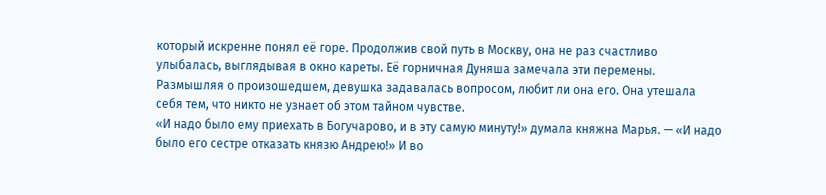который искренне понял её горе. Продолжив свой путь в Москву, она не раз счастливо улыбалась, выглядывая в окно кареты. Её горничная Дуняша замечала эти перемены.
Размышляя о произошедшем, девушка задавалась вопросом, любит ли она его. Она утешала себя тем, что никто не узнает об этом тайном чувстве.
«И надо было ему приехать в Богучарово, и в эту самую минуту!» думала княжна Марья. — «И надо было его сестре отказать князю Андрею!» И во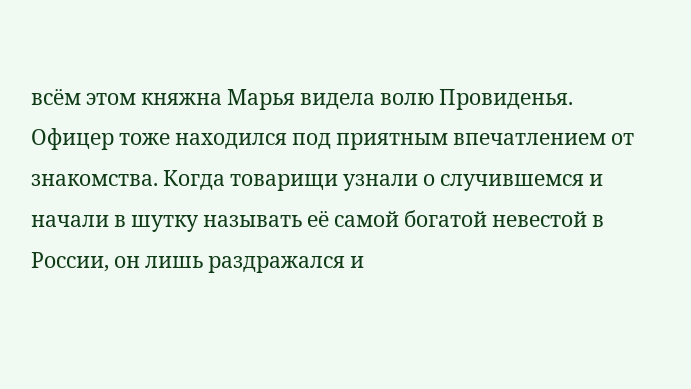всём этом княжна Марья видела волю Провиденья.
Офицер тоже находился под приятным впечатлением от знакомства. Когда товарищи узнали о случившемся и начали в шутку называть её самой богатой невестой в России, он лишь раздражался и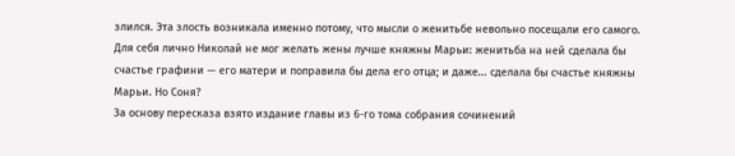злился. Эта злость возникала именно потому, что мысли о женитьбе невольно посещали его самого.
Для себя лично Николай не мог желать жены лучше княжны Марьи: женитьба на ней сделала бы счастье графини — его матери и поправила бы дела его отца; и даже... сделала бы счастье княжны Марьи. Но Соня?
За основу пересказа взято издание главы из 6-го тома собрания сочинений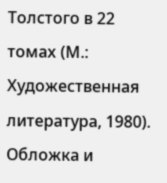Толстого в 22 томах (М.: Художественная литература, 1980). Обложка и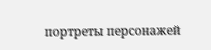портреты персонажей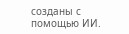созданы с помощью ИИ.